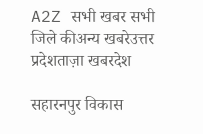A2Z सभी खबर सभी जिले कीअन्य खबरेउत्तर प्रदेशताज़ा खबरदेश

सहारनपुर विकास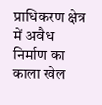प्राधिकरण क्षेत्र में अवैध निर्माण का काला खेल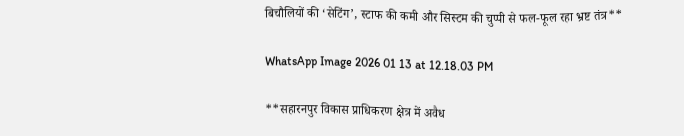बिचौलियों की ‘सेटिंग’, स्टाफ की कमी और सिस्टम की चुप्पी से फल-फूल रहा भ्रष्ट तंत्र**

WhatsApp Image 2026 01 13 at 12.18.03 PM

**सहारनपुर विकास प्राधिकरण क्षेत्र में अवैध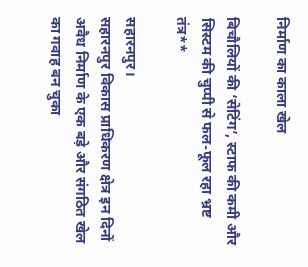निर्माण का काला खेल

बिचौलियों की ‘सेटिंग’, स्टाफ की कमी और सिस्टम की चुप्पी से फल-फूल रहा भ्रष्ट तंत्र**

सहारनपुर।
सहारनपुर विकास प्राधिकरण क्षेत्र इन दिनों अवैध निर्माण के एक बड़े और संगठित खेल का गवाह बन चुका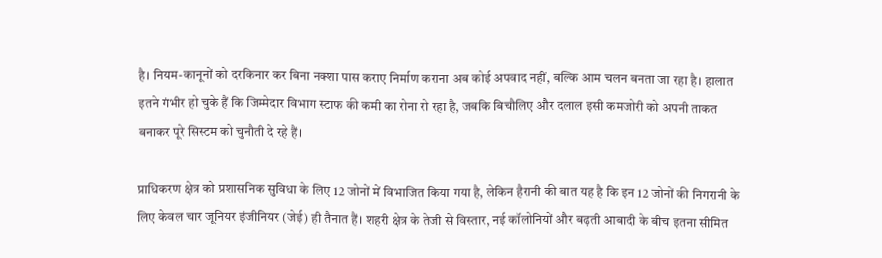है। नियम-कानूनों को दरकिनार कर बिना नक्शा पास कराए निर्माण कराना अब कोई अपवाद नहीं, बल्कि आम चलन बनता जा रहा है। हालात इतने गंभीर हो चुके हैं कि जिम्मेदार विभाग स्टाफ की कमी का रोना रो रहा है, जबकि बिचौलिए और दलाल इसी कमजोरी को अपनी ताकत बनाकर पूरे सिस्टम को चुनौती दे रहे हैं।

प्राधिकरण क्षेत्र को प्रशासनिक सुविधा के लिए 12 जोनों में विभाजित किया गया है, लेकिन हैरानी की बात यह है कि इन 12 जोनों की निगरानी के लिए केवल चार जूनियर इंजीनियर (जेई) ही तैनात हैं। शहरी क्षेत्र के तेजी से विस्तार, नई कॉलोनियों और बढ़ती आबादी के बीच इतना सीमित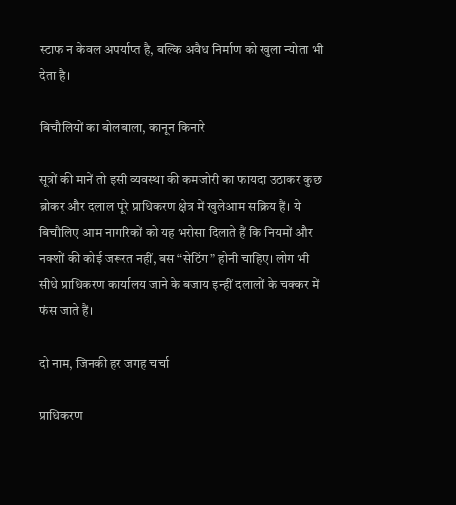स्टाफ न केवल अपर्याप्त है, बल्कि अवैध निर्माण को खुला न्योता भी देता है।

बिचौलियों का बोलबाला, कानून किनारे

सूत्रों की मानें तो इसी व्यवस्था की कमजोरी का फायदा उठाकर कुछ ब्रोकर और दलाल पूरे प्राधिकरण क्षेत्र में खुलेआम सक्रिय हैं। ये बिचौलिए आम नागरिकों को यह भरोसा दिलाते हैं कि नियमों और नक्शों की कोई जरूरत नहीं, बस “सेटिंग” होनी चाहिए। लोग भी सीधे प्राधिकरण कार्यालय जाने के बजाय इन्हीं दलालों के चक्कर में फंस जाते हैं।

दो नाम, जिनकी हर जगह चर्चा

प्राधिकरण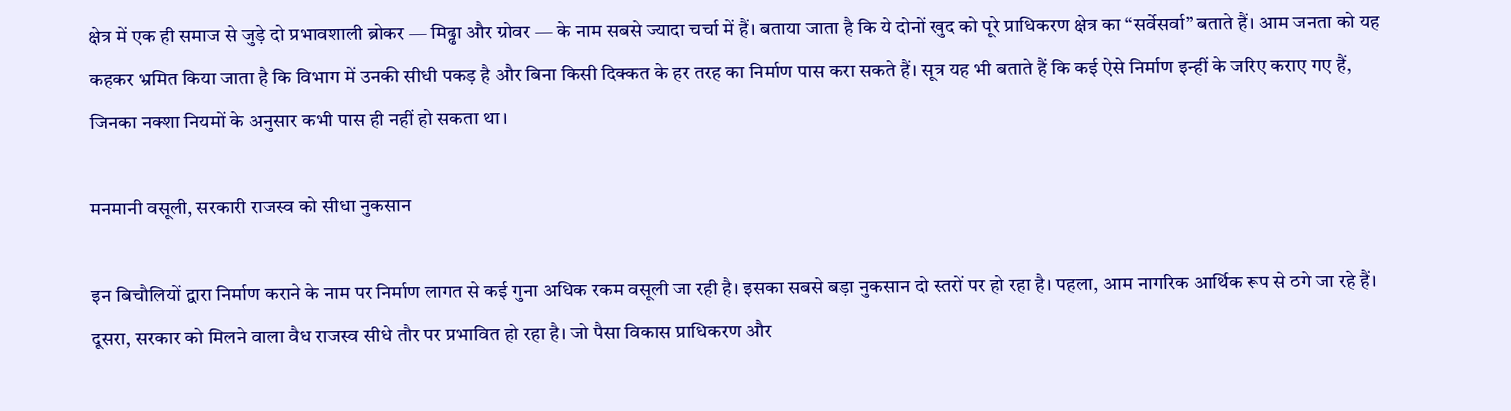क्षेत्र में एक ही समाज से जुड़े दो प्रभावशाली ब्रोकर — मिढ्ढा और ग्रोवर — के नाम सबसे ज्यादा चर्चा में हैं। बताया जाता है कि ये दोनों खुद को पूरे प्राधिकरण क्षेत्र का “सर्वेसर्वा” बताते हैं। आम जनता को यह कहकर भ्रमित किया जाता है कि विभाग में उनकी सीधी पकड़ है और बिना किसी दिक्कत के हर तरह का निर्माण पास करा सकते हैं। सूत्र यह भी बताते हैं कि कई ऐसे निर्माण इन्हीं के जरिए कराए गए हैं, जिनका नक्शा नियमों के अनुसार कभी पास ही नहीं हो सकता था।

मनमानी वसूली, सरकारी राजस्व को सीधा नुकसान

इन बिचौलियों द्वारा निर्माण कराने के नाम पर निर्माण लागत से कई गुना अधिक रकम वसूली जा रही है। इसका सबसे बड़ा नुकसान दो स्तरों पर हो रहा है। पहला, आम नागरिक आर्थिक रूप से ठगे जा रहे हैं। दूसरा, सरकार को मिलने वाला वैध राजस्व सीधे तौर पर प्रभावित हो रहा है। जो पैसा विकास प्राधिकरण और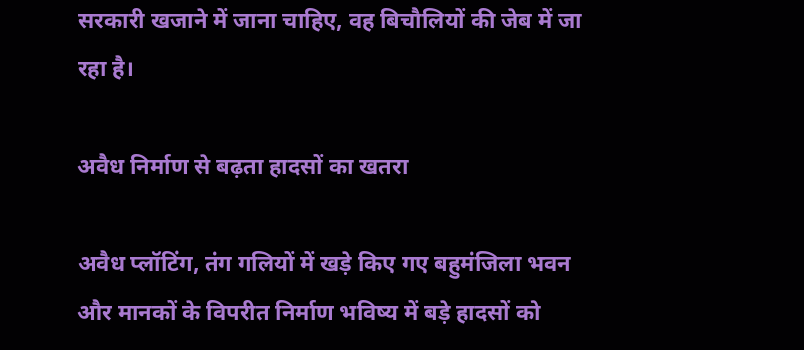सरकारी खजाने में जाना चाहिए, वह बिचौलियों की जेब में जा रहा है।

अवैध निर्माण से बढ़ता हादसों का खतरा

अवैध प्लॉटिंग, तंग गलियों में खड़े किए गए बहुमंजिला भवन और मानकों के विपरीत निर्माण भविष्य में बड़े हादसों को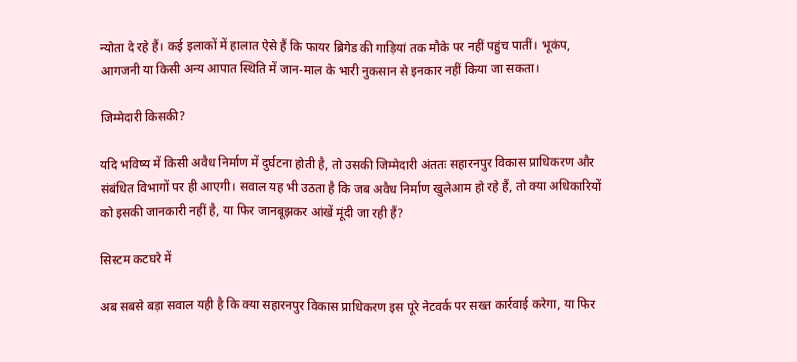न्योता दे रहे हैं। कई इलाकों में हालात ऐसे हैं कि फायर ब्रिगेड की गाड़ियां तक मौके पर नहीं पहुंच पातीं। भूकंप, आगजनी या किसी अन्य आपात स्थिति में जान-माल के भारी नुकसान से इनकार नहीं किया जा सकता।

जिम्मेदारी किसकी?

यदि भविष्य में किसी अवैध निर्माण में दुर्घटना होती है, तो उसकी जिम्मेदारी अंततः सहारनपुर विकास प्राधिकरण और संबंधित विभागों पर ही आएगी। सवाल यह भी उठता है कि जब अवैध निर्माण खुलेआम हो रहे हैं, तो क्या अधिकारियों को इसकी जानकारी नहीं है, या फिर जानबूझकर आंखें मूंदी जा रही हैं?

सिस्टम कटघरे में

अब सबसे बड़ा सवाल यही है कि क्या सहारनपुर विकास प्राधिकरण इस पूरे नेटवर्क पर सख्त कार्रवाई करेगा, या फिर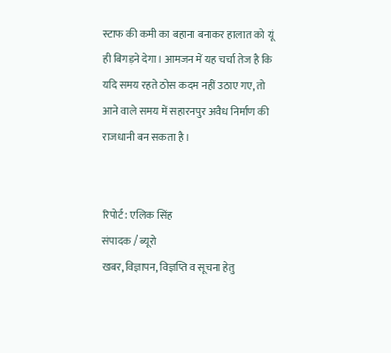स्टाफ की कमी का बहाना बनाकर हालात को यूं ही बिगड़ने देगा। आमजन में यह चर्चा तेज है कि यदि समय रहते ठोस कदम नहीं उठाए गए, तो आने वाले समय में सहारनपुर अवैध निर्माण की राजधानी बन सकता है।


रिपोर्ट: एलिक सिंह
संपादक / ब्यूरो
खबर, विज्ञापन, विज्ञप्ति व सूचना हेतु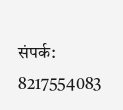संपर्क: 8217554083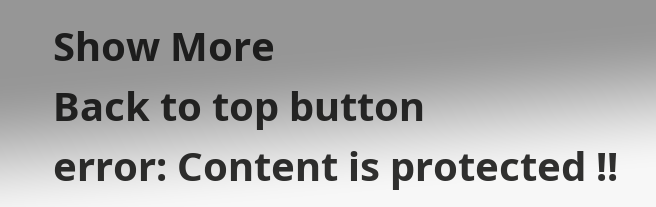Show More
Back to top button
error: Content is protected !!